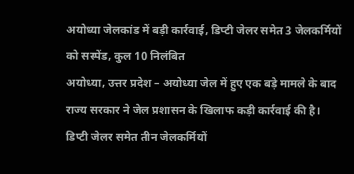अयोध्या जेलकांड में बड़ी कार्रवाई, डिप्टी जेलर समेत 3 जेलकर्मियों को सस्पेंड, कुल 10 निलंबित
अयोध्या, उत्तर प्रदेश – अयोध्या जेल में हुए एक बड़े मामले के बाद राज्य सरकार ने जेल प्रशासन के खिलाफ कड़ी कार्रवाई की है। डिप्टी जेलर समेत तीन जेलकर्मियों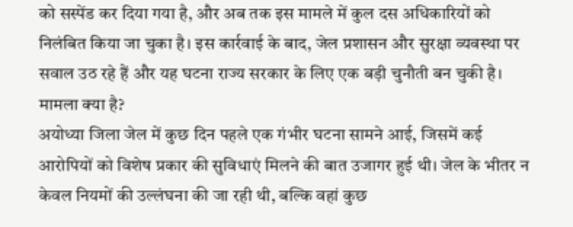को सस्पेंड कर दिया गया है, और अब तक इस मामले में कुल दस अधिकारियों को निलंबित किया जा चुका है। इस कार्रवाई के बाद, जेल प्रशासन और सुरक्षा व्यवस्था पर सवाल उठ रहे हैं और यह घटना राज्य सरकार के लिए एक बड़ी चुनौती बन चुकी है।
मामला क्या है?
अयोध्या जिला जेल में कुछ दिन पहले एक गंभीर घटना सामने आई, जिसमें कई आरोपियों को विशेष प्रकार की सुविधाएं मिलने की बात उजागर हुई थी। जेल के भीतर न केवल नियमों की उल्लंघना की जा रही थी, बल्कि वहां कुछ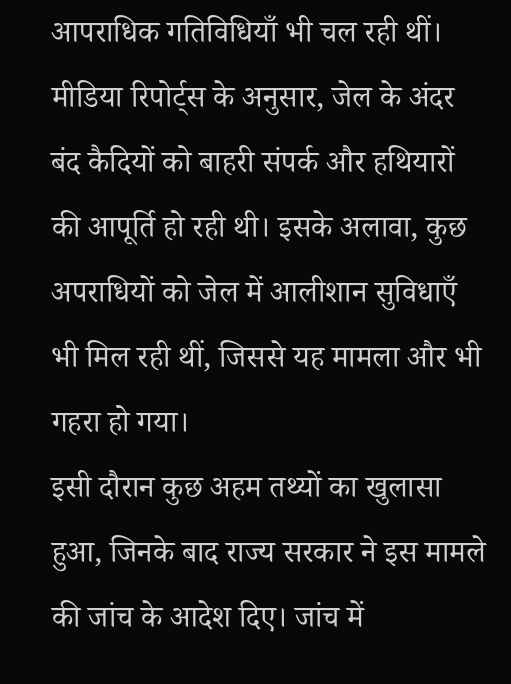आपराधिक गतिविधियाँ भी चल रही थीं। मीडिया रिपोर्ट्स के अनुसार, जेल के अंदर बंद कैदियों को बाहरी संपर्क और हथियारों की आपूर्ति हो रही थी। इसके अलावा, कुछ अपराधियों को जेल में आलीशान सुविधाएँ भी मिल रही थीं, जिससे यह मामला और भी गहरा हो गया।
इसी दौरान कुछ अहम तथ्यों का खुलासा हुआ, जिनके बाद राज्य सरकार ने इस मामले की जांच के आदेश दिए। जांच में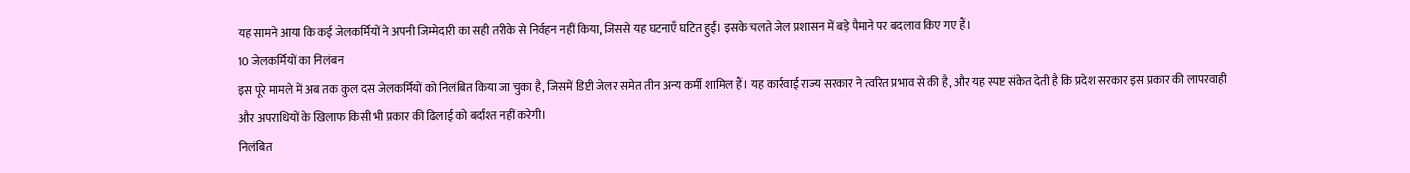यह सामने आया कि कई जेलकर्मियों ने अपनी जिम्मेदारी का सही तरीके से निर्वहन नहीं किया, जिससे यह घटनाएँ घटित हुईं। इसके चलते जेल प्रशासन में बड़े पैमाने पर बदलाव किए गए हैं।
10 जेलकर्मियों का निलंबन
इस पूरे मामले में अब तक कुल दस जेलकर्मियों को निलंबित किया जा चुका है, जिसमें डिप्टी जेलर समेत तीन अन्य कर्मी शामिल हैं। यह कार्रवाई राज्य सरकार ने त्वरित प्रभाव से की है, और यह स्पष्ट संकेत देती है कि प्रदेश सरकार इस प्रकार की लापरवाही और अपराधियों के खिलाफ किसी भी प्रकार की ढिलाई को बर्दाश्त नहीं करेगी।
निलंबित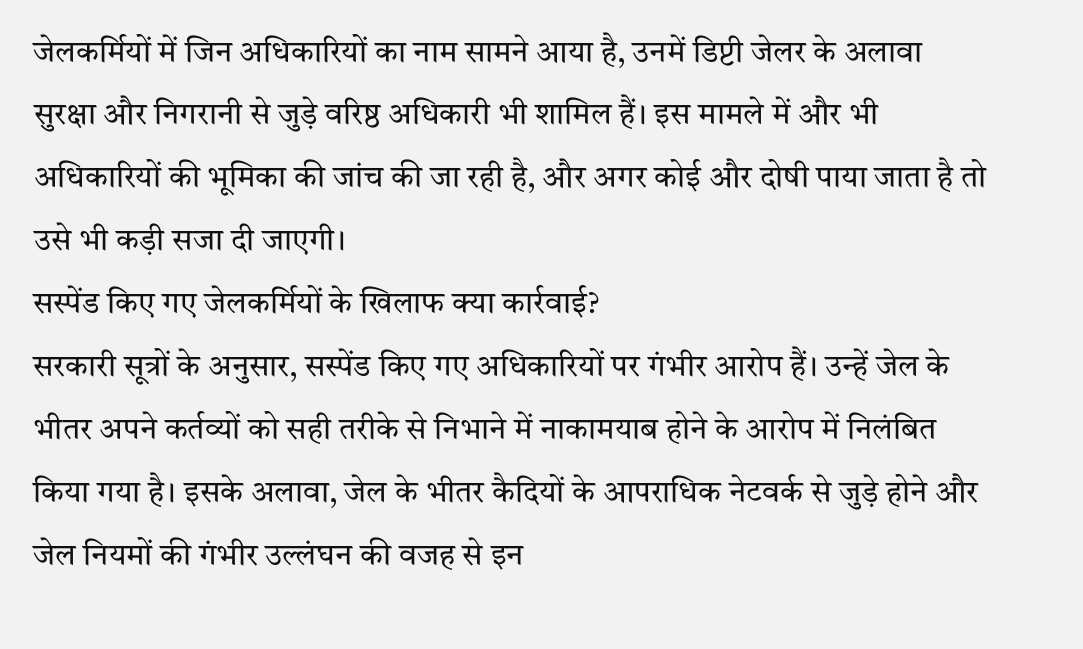जेलकर्मियों में जिन अधिकारियों का नाम सामने आया है, उनमें डिप्टी जेलर के अलावा सुरक्षा और निगरानी से जुड़े वरिष्ठ अधिकारी भी शामिल हैं। इस मामले में और भी अधिकारियों की भूमिका की जांच की जा रही है, और अगर कोई और दोषी पाया जाता है तो उसे भी कड़ी सजा दी जाएगी।
सस्पेंड किए गए जेलकर्मियों के खिलाफ क्या कार्रवाई?
सरकारी सूत्रों के अनुसार, सस्पेंड किए गए अधिकारियों पर गंभीर आरोप हैं। उन्हें जेल के भीतर अपने कर्तव्यों को सही तरीके से निभाने में नाकामयाब होने के आरोप में निलंबित किया गया है। इसके अलावा, जेल के भीतर कैदियों के आपराधिक नेटवर्क से जुड़े होने और जेल नियमों की गंभीर उल्लंघन की वजह से इन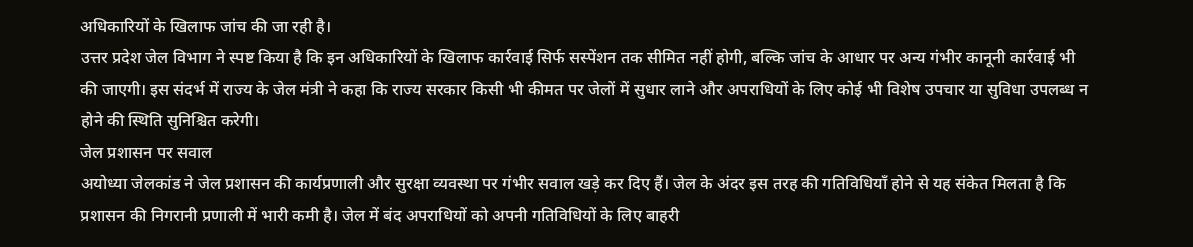अधिकारियों के खिलाफ जांच की जा रही है।
उत्तर प्रदेश जेल विभाग ने स्पष्ट किया है कि इन अधिकारियों के खिलाफ कार्रवाई सिर्फ सस्पेंशन तक सीमित नहीं होगी, बल्कि जांच के आधार पर अन्य गंभीर कानूनी कार्रवाई भी की जाएगी। इस संदर्भ में राज्य के जेल मंत्री ने कहा कि राज्य सरकार किसी भी कीमत पर जेलों में सुधार लाने और अपराधियों के लिए कोई भी विशेष उपचार या सुविधा उपलब्ध न होने की स्थिति सुनिश्चित करेगी।
जेल प्रशासन पर सवाल
अयोध्या जेलकांड ने जेल प्रशासन की कार्यप्रणाली और सुरक्षा व्यवस्था पर गंभीर सवाल खड़े कर दिए हैं। जेल के अंदर इस तरह की गतिविधियाँ होने से यह संकेत मिलता है कि प्रशासन की निगरानी प्रणाली में भारी कमी है। जेल में बंद अपराधियों को अपनी गतिविधियों के लिए बाहरी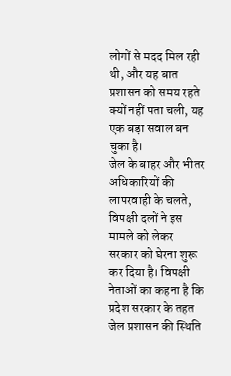लोगों से मदद मिल रही थी, और यह बात प्रशासन को समय रहते क्यों नहीं पता चली, यह एक बड़ा सवाल बन चुका है।
जेल के बाहर और भीतर अधिकारियों की लापरवाही के चलते, विपक्षी दलों ने इस मामले को लेकर सरकार को घेरना शुरू कर दिया है। विपक्षी नेताओं का कहना है कि प्रदेश सरकार के तहत जेल प्रशासन की स्थिति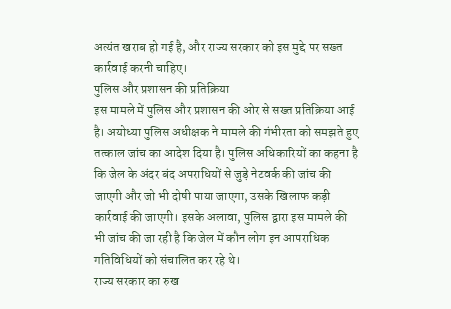अत्यंत खराब हो गई है, और राज्य सरकार को इस मुद्दे पर सख्त कार्रवाई करनी चाहिए।
पुलिस और प्रशासन की प्रतिक्रिया
इस मामले में पुलिस और प्रशासन की ओर से सख्त प्रतिक्रिया आई है। अयोध्या पुलिस अधीक्षक ने मामले की गंभीरता को समझते हुए तत्काल जांच का आदेश दिया है। पुलिस अधिकारियों का कहना है कि जेल के अंदर बंद अपराधियों से जुड़े नेटवर्क की जांच की जाएगी और जो भी दोषी पाया जाएगा, उसके खिलाफ कड़ी कार्रवाई की जाएगी। इसके अलावा, पुलिस द्वारा इस मामले की भी जांच की जा रही है कि जेल में कौन लोग इन आपराधिक गतिविधियों को संचालित कर रहे थे।
राज्य सरकार का रुख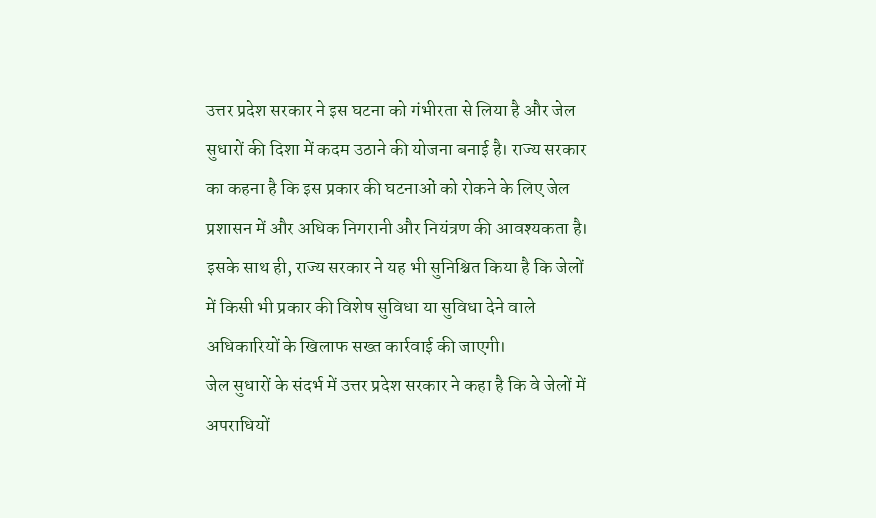उत्तर प्रदेश सरकार ने इस घटना को गंभीरता से लिया है और जेल सुधारों की दिशा में कदम उठाने की योजना बनाई है। राज्य सरकार का कहना है कि इस प्रकार की घटनाओं को रोकने के लिए जेल प्रशासन में और अधिक निगरानी और नियंत्रण की आवश्यकता है। इसके साथ ही, राज्य सरकार ने यह भी सुनिश्चित किया है कि जेलों में किसी भी प्रकार की विशेष सुविधा या सुविधा देने वाले अधिकारियों के खिलाफ सख्त कार्रवाई की जाएगी।
जेल सुधारों के संदर्भ में उत्तर प्रदेश सरकार ने कहा है कि वे जेलों में अपराधियों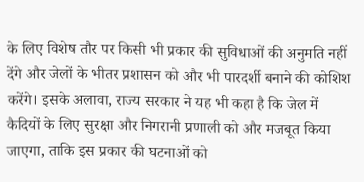के लिए विशेष तौर पर किसी भी प्रकार की सुविधाओं की अनुमति नहीं देंगे और जेलों के भीतर प्रशासन को और भी पारदर्शी बनाने की कोशिश करेंगे। इसके अलावा, राज्य सरकार ने यह भी कहा है कि जेल में कैदियों के लिए सुरक्षा और निगरानी प्रणाली को और मजबूत किया जाएगा, ताकि इस प्रकार की घटनाओं को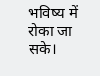भविष्य में रोका जा सके।